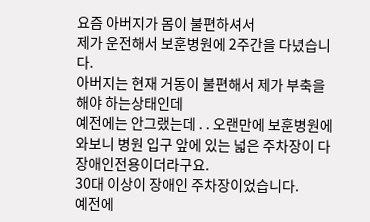요즘 아버지가 몸이 불편하셔서
제가 운전해서 보훈병원에 2주간을 다녔습니다.
아버지는 현재 거동이 불편해서 제가 부축을 해야 하는상태인데
예전에는 안그랬는데 . . 오랜만에 보훈병원에 와보니 병원 입구 앞에 있는 넓은 주차장이 다 장애인전용이더라구요.
30대 이상이 장애인 주차장이었습니다.
예전에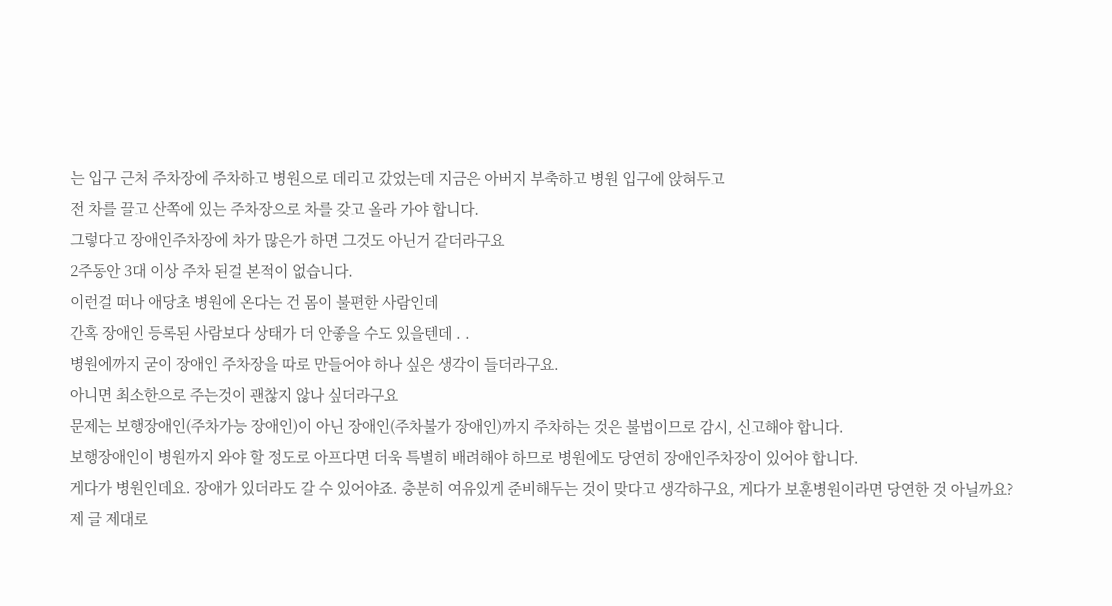는 입구 근처 주차장에 주차하고 병원으로 데리고 갔었는데 지금은 아버지 부축하고 병원 입구에 앉혀두고
전 차를 끌고 산쪽에 있는 주차장으로 차를 갖고 올라 가야 합니다.
그렇다고 장애인주차장에 차가 많은가 하면 그것도 아닌거 같더라구요
2주동안 3대 이상 주차 된걸 본적이 없습니다.
이런걸 떠나 애당초 병원에 온다는 건 몸이 불편한 사람인데
간혹 장애인 등록된 사람보다 상태가 더 안좋을 수도 있을텐데 . .
병원에까지 굳이 장애인 주차장을 따로 만들어야 하나 싶은 생각이 들더라구요.
아니면 최소한으로 주는것이 괜찮지 않나 싶더라구요
문제는 보행장애인(주차가능 장애인)이 아닌 장애인(주차불가 장애인)까지 주차하는 것은 불법이므로 감시, 신고해야 합니다.
보행장애인이 병원까지 와야 할 정도로 아프다면 더욱 특별히 배려해야 하므로 병원에도 당연히 장애인주차장이 있어야 합니다.
게다가 병원인데요. 장애가 있더라도 갈 수 있어야죠. 충분히 여유있게 준비해두는 것이 맞다고 생각하구요, 게다가 보훈병원이라면 당연한 것 아닐까요?
제 글 제대로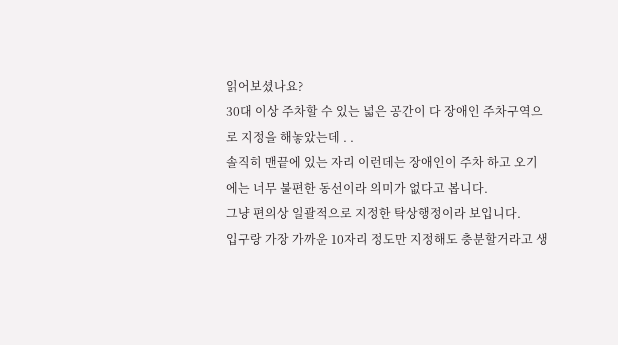읽어보셨나요?
30대 이상 주차할 수 있는 넓은 공간이 다 장애인 주차구역으로 지정을 해놓았는데 . .
솔직히 맨끝에 있는 자리 이런데는 장애인이 주차 하고 오기에는 너무 불편한 동선이라 의미가 없다고 봅니다.
그냥 편의상 일괄적으로 지정한 탁상행정이라 보입니다.
입구랑 가장 가까운 10자리 정도만 지정해도 충분할거라고 생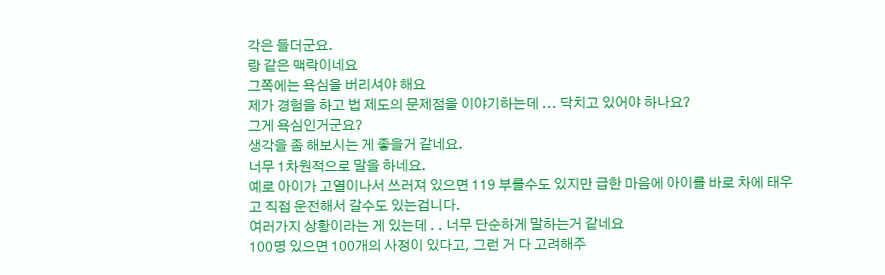각은 들더군요.
랑 같은 맥락이네요
그쪽에는 욕심을 버리셔야 해요
제가 경험을 하고 법 제도의 문제점을 이야기하는데 ... 닥치고 있어야 하나요?
그게 욕심인거군요?
생각을 좀 해보시는 게 좋을거 같네요.
너무 1차원적으로 말을 하네요.
예로 아이가 고열이나서 쓰러져 있으면 119 부를수도 있지만 급한 마음에 아이를 바로 차에 태우고 직접 운전해서 갈수도 있는겁니다.
여러가지 상황이라는 게 있는데 . . 너무 단순하게 말하는거 같네요
100명 있으면 100개의 사정이 있다고, 그런 거 다 고려해주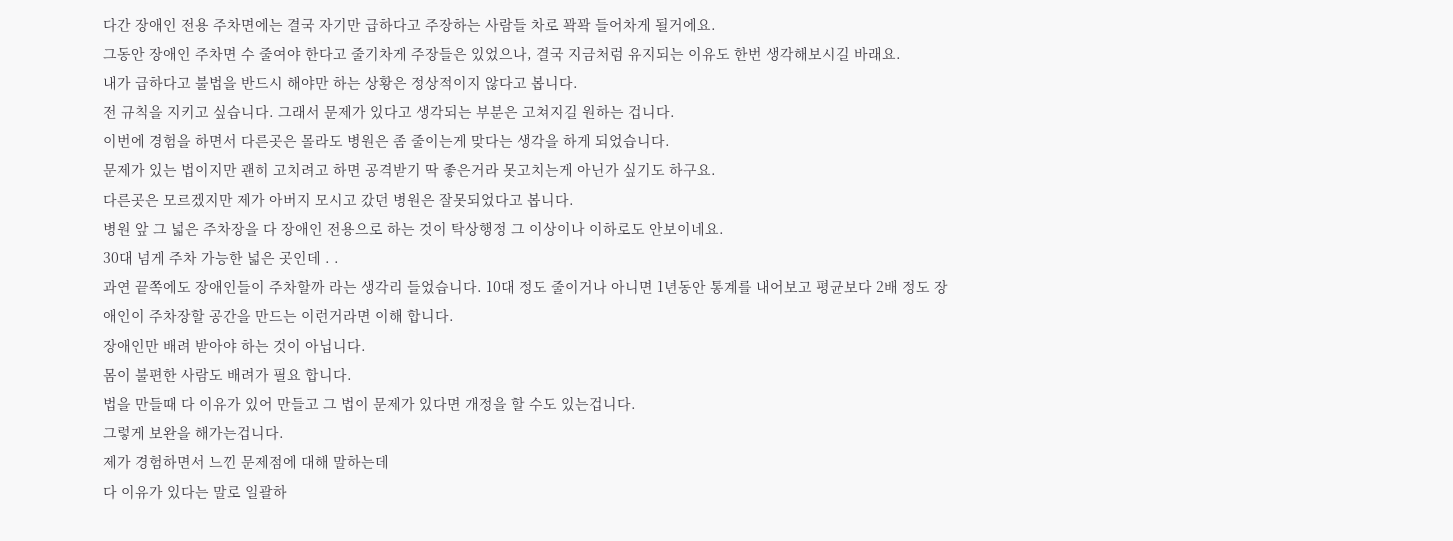다간 장애인 전용 주차면에는 결국 자기만 급하다고 주장하는 사람들 차로 꽉꽉 들어차게 될거에요.
그동안 장애인 주차면 수 줄여야 한다고 줄기차게 주장들은 있었으나, 결국 지금처럼 유지되는 이유도 한번 생각해보시길 바래요.
내가 급하다고 불법을 반드시 해야만 하는 상황은 정상적이지 않다고 봅니다.
전 규칙을 지키고 싶습니다. 그래서 문제가 있다고 생각되는 부분은 고쳐지길 원하는 겁니다.
이번에 경험을 하면서 다른곳은 몰라도 병원은 좀 줄이는게 맞다는 생각을 하게 되었습니다.
문제가 있는 법이지만 괜히 고치려고 하면 공격받기 딱 좋은거라 못고치는게 아닌가 싶기도 하구요.
다른곳은 모르겠지만 제가 아버지 모시고 갔던 병원은 잘못되었다고 봅니다.
병원 앞 그 넓은 주차장을 다 장애인 전용으로 하는 것이 탁상행정 그 이상이나 이하로도 안보이네요.
30대 넘게 주차 가능한 넓은 곳인데 . .
과연 끝쪽에도 장애인들이 주차할까 라는 생각리 들었습니다. 10대 정도 줄이거나 아니면 1년동안 통계를 내어보고 평균보다 2배 정도 장애인이 주차장할 공간을 만드는 이런거라면 이해 합니다.
장애인만 배려 받아야 하는 것이 아닙니다.
몸이 불편한 사람도 배려가 필요 합니다.
법을 만들때 다 이유가 있어 만들고 그 법이 문제가 있다면 개정을 할 수도 있는겁니다.
그렇게 보완을 해가는겁니다.
제가 경험하면서 느낀 문제점에 대해 말하는데
다 이유가 있다는 말로 일괄하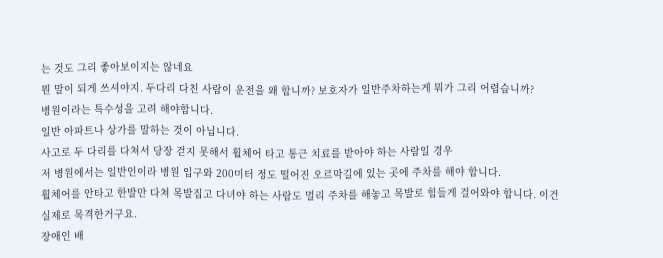는 것도 그리 좋아보이지는 않네요
뭔 말이 되게 쓰셔야지. 두다리 다친 사람이 운전을 왜 합니까? 보호자가 일반주차하는게 뭐가 그리 어렵습니까?
병원이라는 특수성을 고려 해야합니다.
일반 아파트나 상가를 말하는 것이 아닙니다.
사고로 두 다리를 다쳐서 당장 걷지 못해서 휠체어 타고 통근 치료를 받아야 하는 사람일 경우
저 병원에서는 일반인이라 병원 입구와 200미터 정도 떨어진 오르막길에 있는 곳에 주차를 해야 합니다.
휠체어를 안타고 한발만 다쳐 목발집고 다녀야 하는 사람도 멀리 주차를 해놓고 목발로 힘들게 걸어와야 합니다. 이건 실제로 목격한거구요.
장애인 배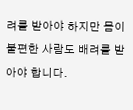려를 받아야 하지만 몸이 불편한 사람도 배려를 받아야 합니다.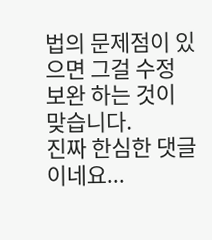법의 문제점이 있으면 그걸 수정 보완 하는 것이 맞습니다.
진짜 한심한 댓글이네요...